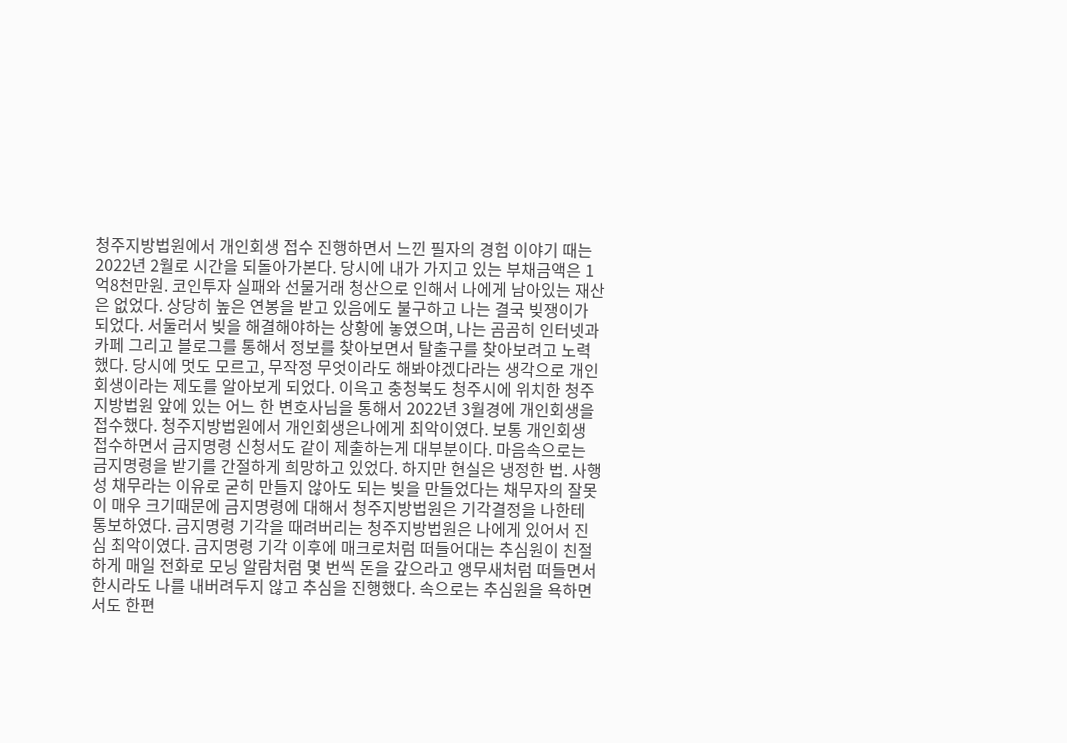청주지방법원에서 개인회생 접수 진행하면서 느낀 필자의 경험 이야기 때는 2022년 2월로 시간을 되돌아가본다. 당시에 내가 가지고 있는 부채금액은 1억8천만원. 코인투자 실패와 선물거래 청산으로 인해서 나에게 남아있는 재산은 없었다. 상당히 높은 연봉을 받고 있음에도 불구하고 나는 결국 빚쟁이가 되었다. 서둘러서 빚을 해결해야하는 상황에 놓였으며, 나는 곰곰히 인터넷과 카페 그리고 블로그를 통해서 정보를 찾아보면서 탈출구를 찾아보려고 노력했다. 당시에 멋도 모르고, 무작정 무엇이라도 해봐야겠다라는 생각으로 개인회생이라는 제도를 알아보게 되었다. 이윽고 충청북도 청주시에 위치한 청주지방법원 앞에 있는 어느 한 변호사님을 통해서 2022년 3월경에 개인회생을 접수했다. 청주지방법원에서 개인회생은나에게 최악이였다. 보통 개인회생 접수하면서 금지명령 신청서도 같이 제출하는게 대부분이다. 마음속으로는 금지명령을 받기를 간절하게 희망하고 있었다. 하지만 현실은 냉정한 법. 사행성 채무라는 이유로 굳히 만들지 않아도 되는 빚을 만들었다는 채무자의 잘못이 매우 크기때문에 금지명령에 대해서 청주지방법원은 기각결정을 나한테 통보하였다. 금지명령 기각을 때려버리는 청주지방법원은 나에게 있어서 진심 최악이였다. 금지명령 기각 이후에 매크로처럼 떠들어대는 추심원이 친절하게 매일 전화로 모닝 알람처럼 몇 번씩 돈을 갚으라고 앵무새처럼 떠들면서 한시라도 나를 내버려두지 않고 추심을 진행했다. 속으로는 추심원을 욕하면서도 한편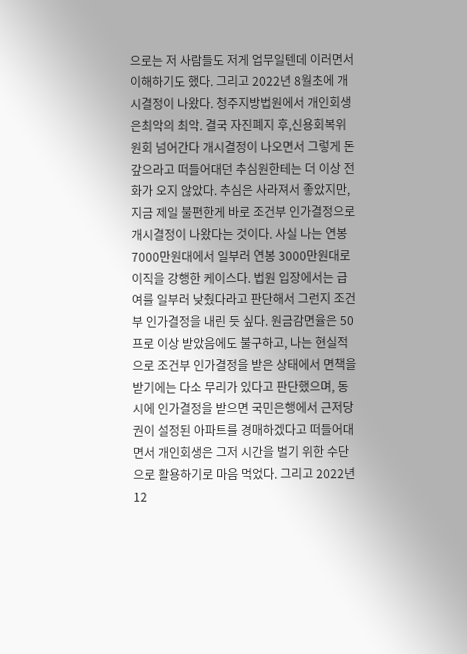으로는 저 사람들도 저게 업무일텐데 이러면서 이해하기도 했다. 그리고 2022년 8월초에 개시결정이 나왔다. 청주지방법원에서 개인회생은최악의 최악. 결국 자진폐지 후,신용회복위원회 넘어간다 개시결정이 나오면서 그렇게 돈 갚으라고 떠들어대던 추심원한테는 더 이상 전화가 오지 않았다. 추심은 사라져서 좋았지만, 지금 제일 불편한게 바로 조건부 인가결정으로 개시결정이 나왔다는 것이다. 사실 나는 연봉 7000만원대에서 일부러 연봉 3000만원대로 이직을 강행한 케이스다. 법원 입장에서는 급여를 일부러 낮췄다라고 판단해서 그런지 조건부 인가결정을 내린 듯 싶다. 원금감면율은 50프로 이상 받았음에도 불구하고, 나는 현실적으로 조건부 인가결정을 받은 상태에서 면책을 받기에는 다소 무리가 있다고 판단했으며, 동시에 인가결정을 받으면 국민은행에서 근저당권이 설정된 아파트를 경매하겠다고 떠들어대면서 개인회생은 그저 시간을 벌기 위한 수단으로 활용하기로 마음 먹었다. 그리고 2022년 12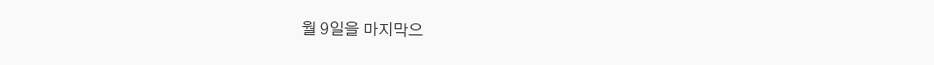월 9일을 마지막으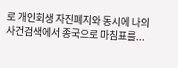로 개인회생 자진폐지와 동시에 나의사건검색에서 종국으로 마침표를...